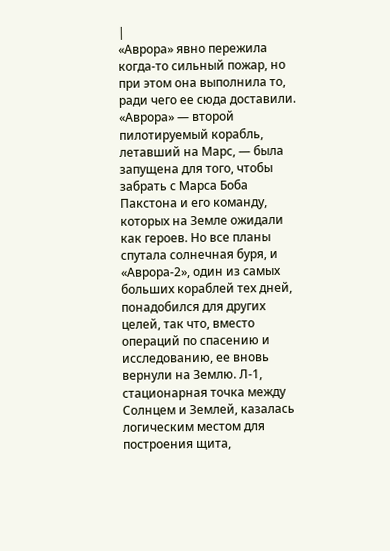|
«Аврора» явно пережила когда-то сильный пожар, но при этом она выполнила то, ради чего ее сюда доставили.
«Аврора» — второй пилотируемый корабль, летавший на Марс, — была запущена для того, чтобы забрать с Марса Боба Пакстона и его команду, которых на Земле ожидали как героев. Но все планы спутала солнечная буря, и «Аврора-2», один из самых больших кораблей тех дней, понадобился для других целей, так что, вместо операций по спасению и исследованию, ее вновь вернули на Землю. Л-1, стационарная точка между Солнцем и Землей, казалась логическим местом для построения щита,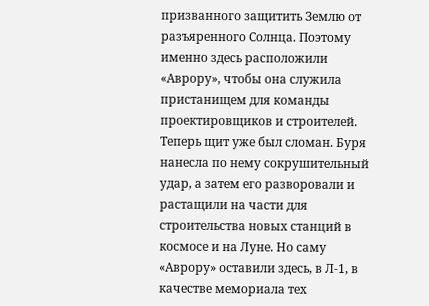призванного защитить Землю от разъяренного Солнца. Поэтому именно здесь расположили «Аврору», чтобы она служила пристанищем для команды проектировщиков и строителей.
Теперь щит уже был сломан. Буря нанесла по нему сокрушительный удар, а затем его разворовали и растащили на части для строительства новых станций в космосе и на Луне. Но саму «Аврору» оставили здесь, в Л-1, в качестве мемориала тех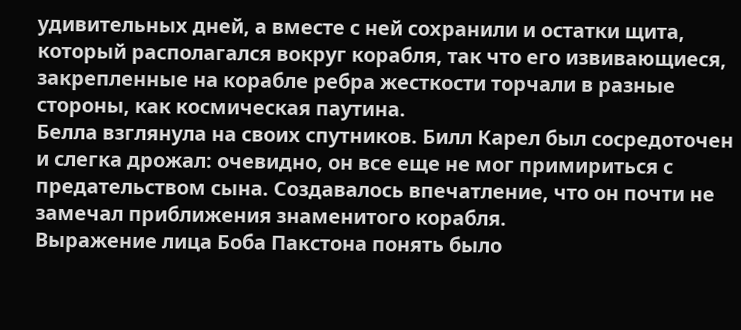удивительных дней, а вместе с ней сохранили и остатки щита, который располагался вокруг корабля, так что его извивающиеся, закрепленные на корабле ребра жесткости торчали в разные стороны, как космическая паутина.
Белла взглянула на своих спутников. Билл Карел был сосредоточен и слегка дрожал: очевидно, он все еще не мог примириться с предательством сына. Создавалось впечатление, что он почти не замечал приближения знаменитого корабля.
Выражение лица Боба Пакстона понять было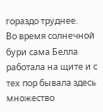гораздо труднее.
Во время солнечной бури сама Белла работала на щите и с тех пор бывала здесь множество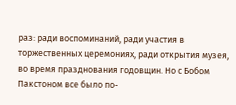раз: ради воспоминаний, ради участия в торжественных церемониях, ради открытия музея, во время празднования годовщин. Но с Бобом Пакстоном все было по-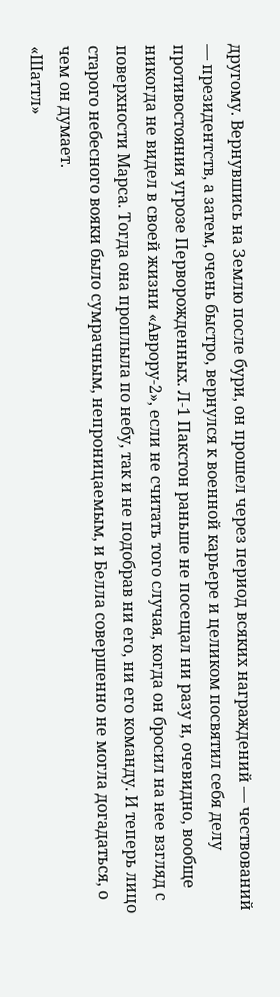другому. Вернувшись на Землю после бури, он прошел через период всяких награждений — чествований — президентств, а затем, очень быстро, вернулся к военной карьере и целиком посвятил себя делу противостояния угрозе Перворожденных. Л-1 Пакстон раньше не посещал ни разу и, очевидно, вообще никогда не видел в своей жизни «Аврору-2», если не считать того случая, когда он бросил на нее взгляд с поверхности Марса. Тогда она проплыла по небу, так и не подобрав ни его, ни его команду. И теперь лицо старого небесного вояки было сумрачным, непроницаемым, и Белла совершенно не могла догадаться, о чем он думает.
«Шаттл»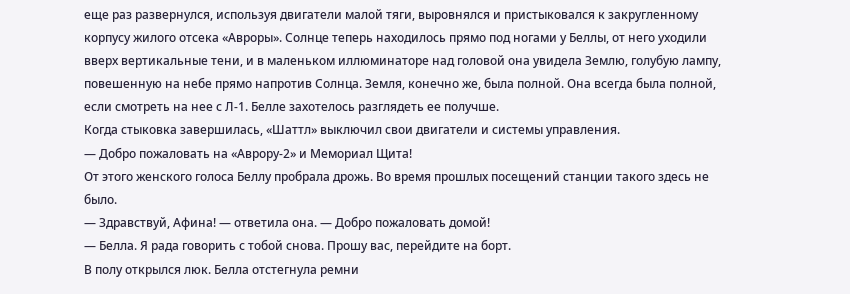еще раз развернулся, используя двигатели малой тяги, выровнялся и пристыковался к закругленному корпусу жилого отсека «Авроры». Солнце теперь находилось прямо под ногами у Беллы, от него уходили вверх вертикальные тени, и в маленьком иллюминаторе над головой она увидела Землю, голубую лампу, повешенную на небе прямо напротив Солнца. Земля, конечно же, была полной. Она всегда была полной, если смотреть на нее с Л-1. Белле захотелось разглядеть ее получше.
Когда стыковка завершилась, «Шаттл» выключил свои двигатели и системы управления.
— Добро пожаловать на «Аврору-2» и Мемориал Щита!
От этого женского голоса Беллу пробрала дрожь. Во время прошлых посещений станции такого здесь не было.
— Здравствуй, Афина! — ответила она. — Добро пожаловать домой!
— Белла. Я рада говорить с тобой снова. Прошу вас, перейдите на борт.
В полу открылся люк. Белла отстегнула ремни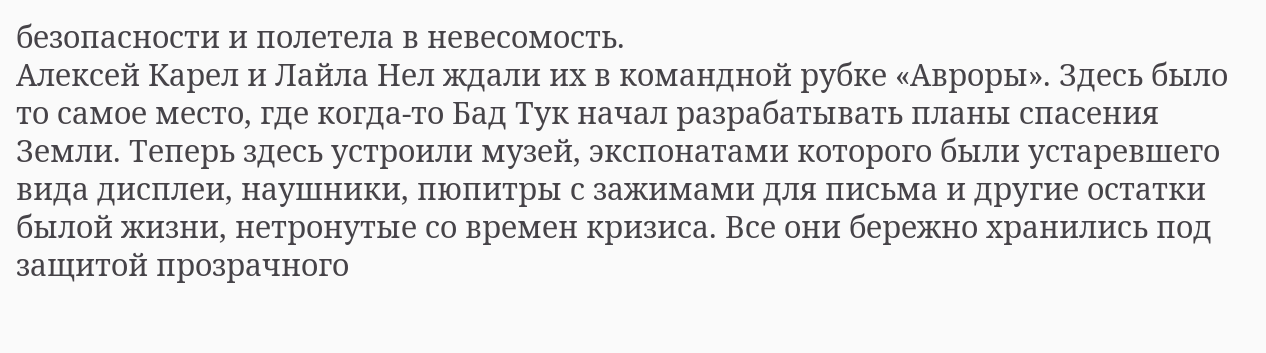безопасности и полетела в невесомость.
Алексей Карел и Лайла Нел ждали их в командной рубке «Авроры». Здесь было то самое место, где когда-то Бад Тук начал разрабатывать планы спасения Земли. Теперь здесь устроили музей, экспонатами которого были устаревшего вида дисплеи, наушники, пюпитры с зажимами для письма и другие остатки былой жизни, нетронутые со времен кризиса. Все они бережно хранились под защитой прозрачного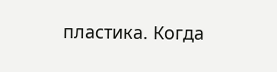пластика. Когда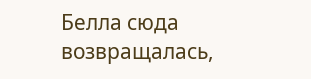Белла сюда возвращалась,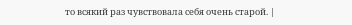то всякий раз чувствовала себя очень старой. |